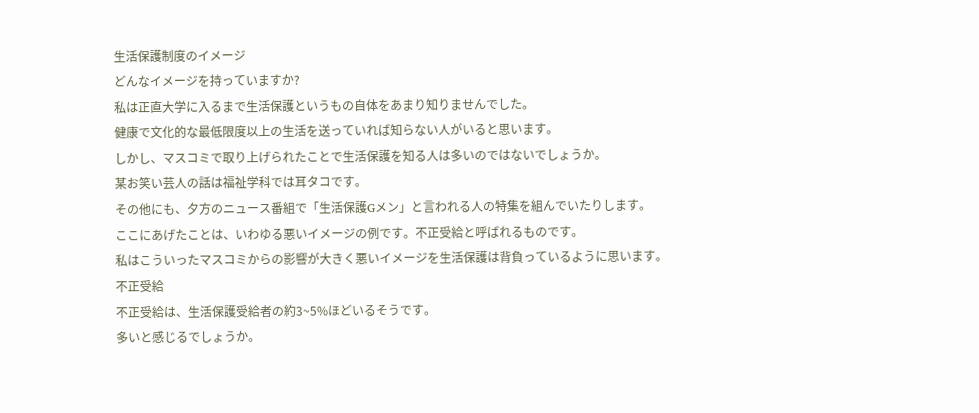生活保護制度のイメージ
どんなイメージを持っていますか?
私は正直大学に入るまで生活保護というもの自体をあまり知りませんでした。
健康で文化的な最低限度以上の生活を送っていれば知らない人がいると思います。
しかし、マスコミで取り上げられたことで生活保護を知る人は多いのではないでしょうか。
某お笑い芸人の話は福祉学科では耳タコです。
その他にも、夕方のニュース番組で「生活保護Gメン」と言われる人の特集を組んでいたりします。
ここにあげたことは、いわゆる悪いイメージの例です。不正受給と呼ばれるものです。
私はこういったマスコミからの影響が大きく悪いイメージを生活保護は背負っているように思います。
不正受給
不正受給は、生活保護受給者の約3~5%ほどいるそうです。
多いと感じるでしょうか。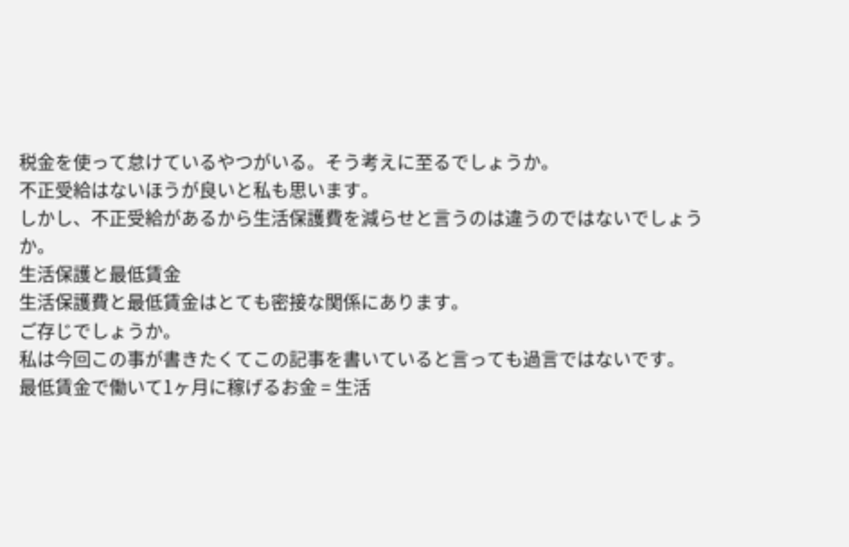税金を使って怠けているやつがいる。そう考えに至るでしょうか。
不正受給はないほうが良いと私も思います。
しかし、不正受給があるから生活保護費を減らせと言うのは違うのではないでしょうか。
生活保護と最低賃金
生活保護費と最低賃金はとても密接な関係にあります。
ご存じでしょうか。
私は今回この事が書きたくてこの記事を書いていると言っても過言ではないです。
最低賃金で働いて1ヶ月に稼げるお金 = 生活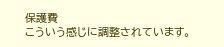保護費
こういう感じに調整されています。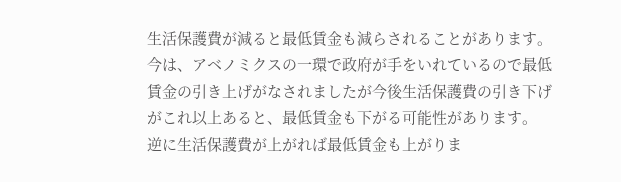生活保護費が減ると最低賃金も減らされることがあります。
今は、アベノミクスの一環で政府が手をいれているので最低賃金の引き上げがなされましたが今後生活保護費の引き下げがこれ以上あると、最低賃金も下がる可能性があります。
逆に生活保護費が上がれば最低賃金も上がりま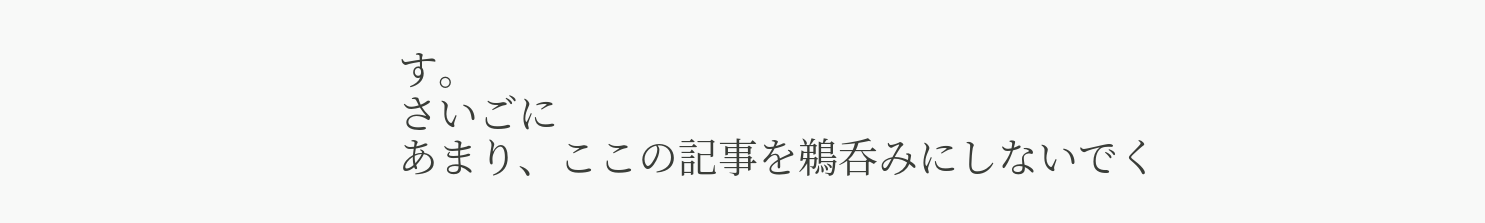す。
さいごに
あまり、ここの記事を鵜呑みにしないでく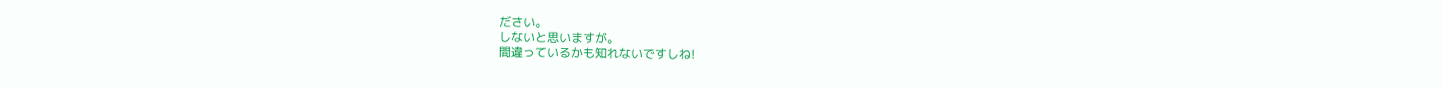ださい。
しないと思いますが。
間違っているかも知れないですしね!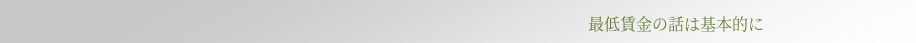最低賃金の話は基本的に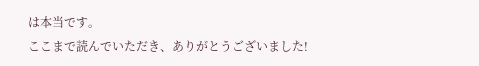は本当です。
ここまで読んでいただき、ありがとうございました!